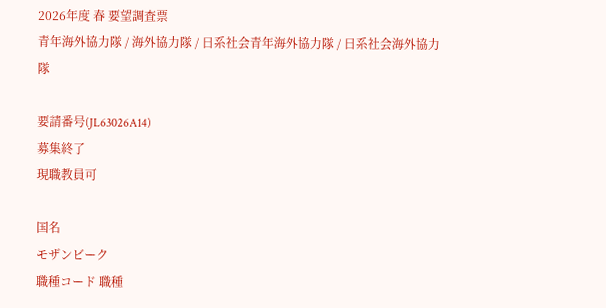2026年度 春 要望調査票
青年海外協力隊 / 海外協力隊 / 日系社会青年海外協力隊 / 日系社会海外協力隊

要請番号(JL63026A14)
募集終了
現職教員可

国名
モザンビーク
職種コード 職種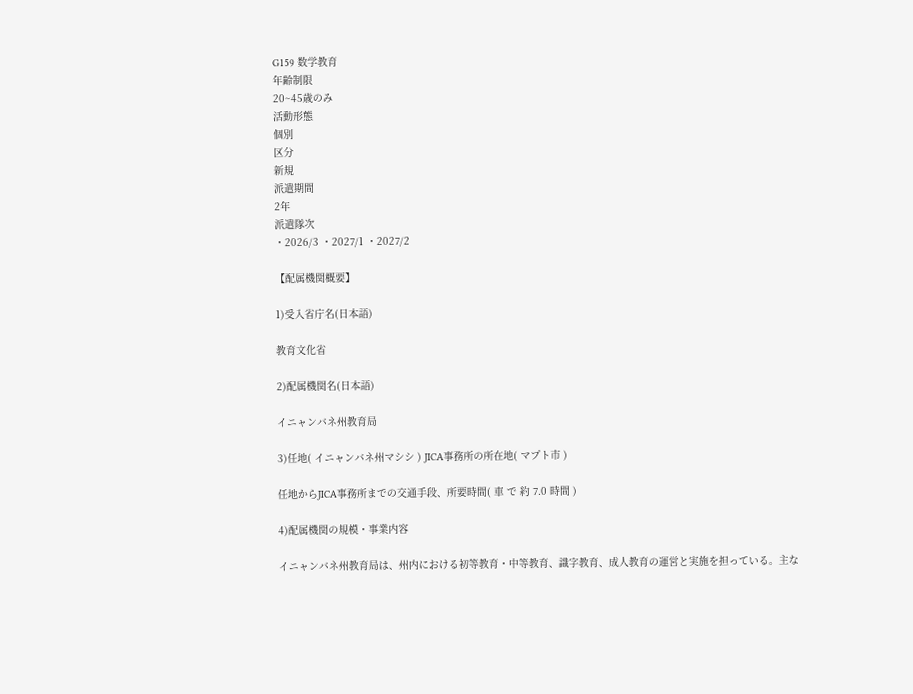G159 数学教育
年齢制限
20~45歳のみ
活動形態
個別
区分
新規
派遣期間
2年
派遣隊次
・2026/3 ・2027/1 ・2027/2

【配属機関概要】

1)受入省庁名(日本語)

教育文化省

2)配属機関名(日本語)

イニャンバネ州教育局

3)任地( イニャンバネ州マシシ ) JICA事務所の所在地( マプト市 )

任地からJICA事務所までの交通手段、所要時間( 車 で 約 7.0 時間 )

4)配属機関の規模・事業内容

イニャンバネ州教育局は、州内における初等教育・中等教育、識字教育、成人教育の運営と実施を担っている。主な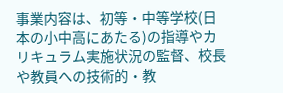事業内容は、初等・中等学校(日本の小中高にあたる)の指導やカリキュラム実施状況の監督、校長や教員への技術的・教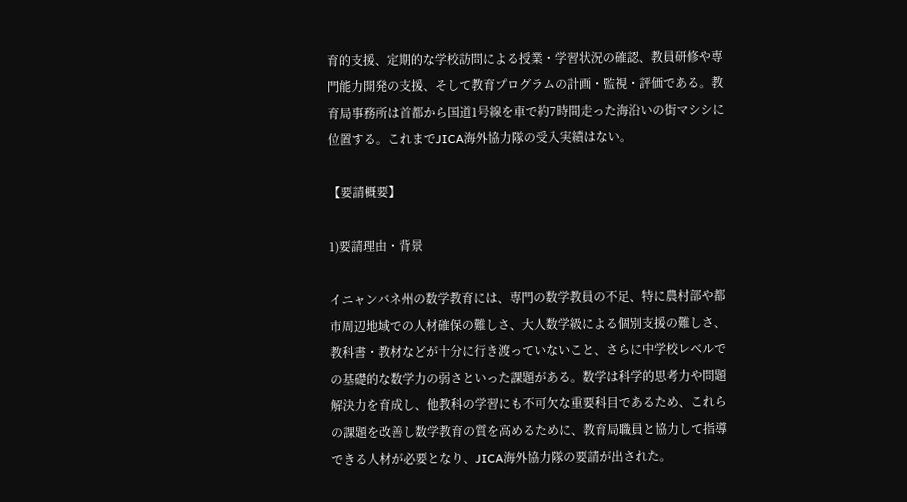育的支援、定期的な学校訪問による授業・学習状況の確認、教員研修や専門能力開発の支援、そして教育プログラムの計画・監視・評価である。教育局事務所は首都から国道1号線を車で約7時間走った海沿いの街マシシに位置する。これまでJICA海外協力隊の受入実績はない。

【要請概要】

1)要請理由・背景

イニャンバネ州の数学教育には、専門の数学教員の不足、特に農村部や都市周辺地域での人材確保の難しさ、大人数学級による個別支援の難しさ、教科書・教材などが十分に行き渡っていないこと、さらに中学校レベルでの基礎的な数学力の弱さといった課題がある。数学は科学的思考力や問題解決力を育成し、他教科の学習にも不可欠な重要科目であるため、これらの課題を改善し数学教育の質を高めるために、教育局職員と協力して指導できる人材が必要となり、JICA海外協力隊の要請が出された。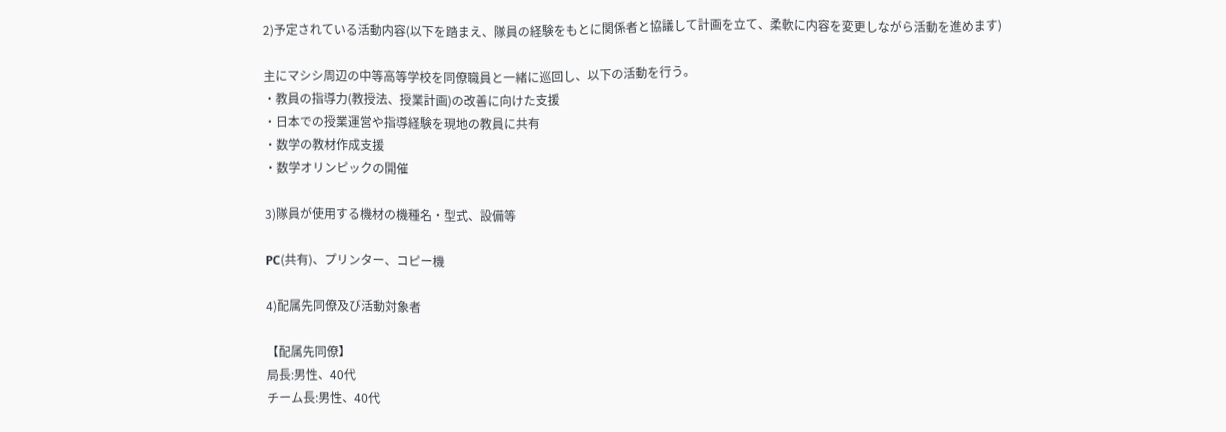2)予定されている活動内容(以下を踏まえ、隊員の経験をもとに関係者と協議して計画を立て、柔軟に内容を変更しながら活動を進めます)

主にマシシ周辺の中等高等学校を同僚職員と一緒に巡回し、以下の活動を行う。
・教員の指導力(教授法、授業計画)の改善に向けた支援
・日本での授業運営や指導経験を現地の教員に共有
・数学の教材作成支援
・数学オリンピックの開催

3)隊員が使用する機材の機種名・型式、設備等

PC(共有)、プリンター、コピー機

4)配属先同僚及び活動対象者

【配属先同僚】
局長:男性、40代
チーム長:男性、40代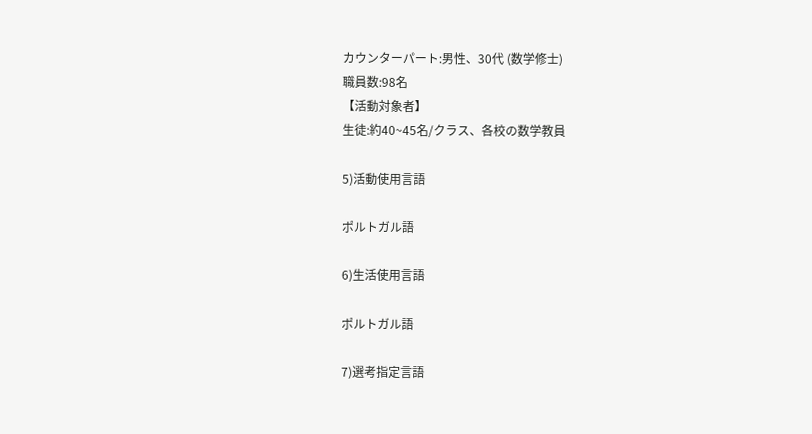カウンターパート:男性、30代 (数学修士)
職員数:98名
【活動対象者】
生徒:約40~45名/クラス、各校の数学教員

5)活動使用言語

ポルトガル語

6)生活使用言語

ポルトガル語

7)選考指定言語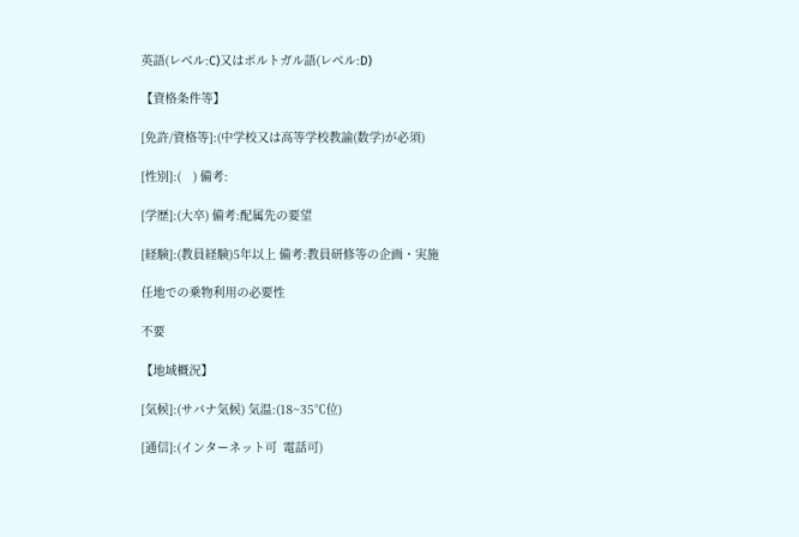英語(レベル:C)又はポルトガル語(レベル:D)

【資格条件等】

[免許/資格等]:(中学校又は高等学校教諭(数学)が必須)

[性別]:(    ) 備考:

[学歴]:(大卒) 備考:配属先の要望

[経験]:(教員経験)5年以上 備考:教員研修等の企画・実施

任地での乗物利用の必要性

不要

【地域概況】

[気候]:(サバナ気候) 気温:(18~35℃位)

[通信]:(インターネット可  電話可)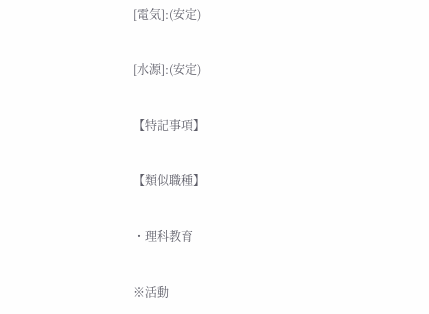[電気]:(安定)

[水源]:(安定)

【特記事項】

【類似職種】

・理科教育

※活動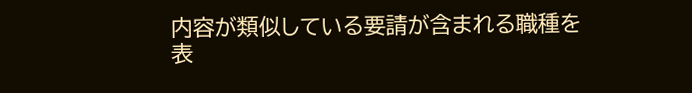内容が類似している要請が含まれる職種を表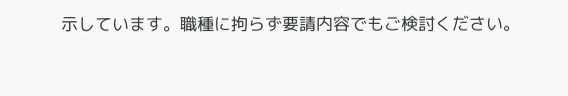示しています。職種に拘らず要請内容でもご検討ください。